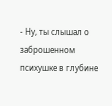- Ну, ты слышал о заброшенном психушке в глубине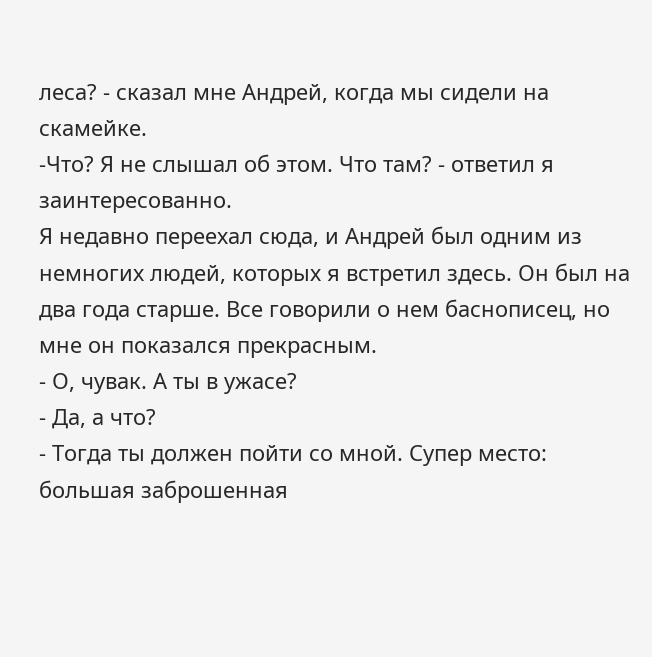леса? - сказал мне Андрей, когда мы сидели на скамейке.
-Что? Я не слышал об этом. Что там? - ответил я заинтересованно.
Я недавно переехал сюда, и Андрей был одним из немногих людей, которых я встретил здесь. Он был на два года старше. Все говорили о нем баснописец, но мне он показался прекрасным.
- О, чувак. А ты в ужасе?
- Да, а что?
- Тогда ты должен пойти со мной. Супер место: большая заброшенная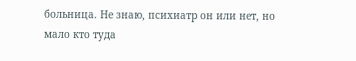больница. Не знаю, психиатр он или нет, но мало кто туда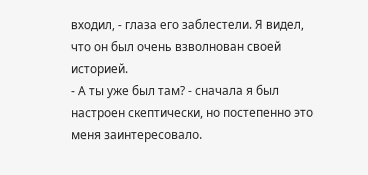входил, - глаза его заблестели. Я видел, что он был очень взволнован своей историей.
- А ты уже был там? - сначала я был настроен скептически, но постепенно это меня заинтересовало.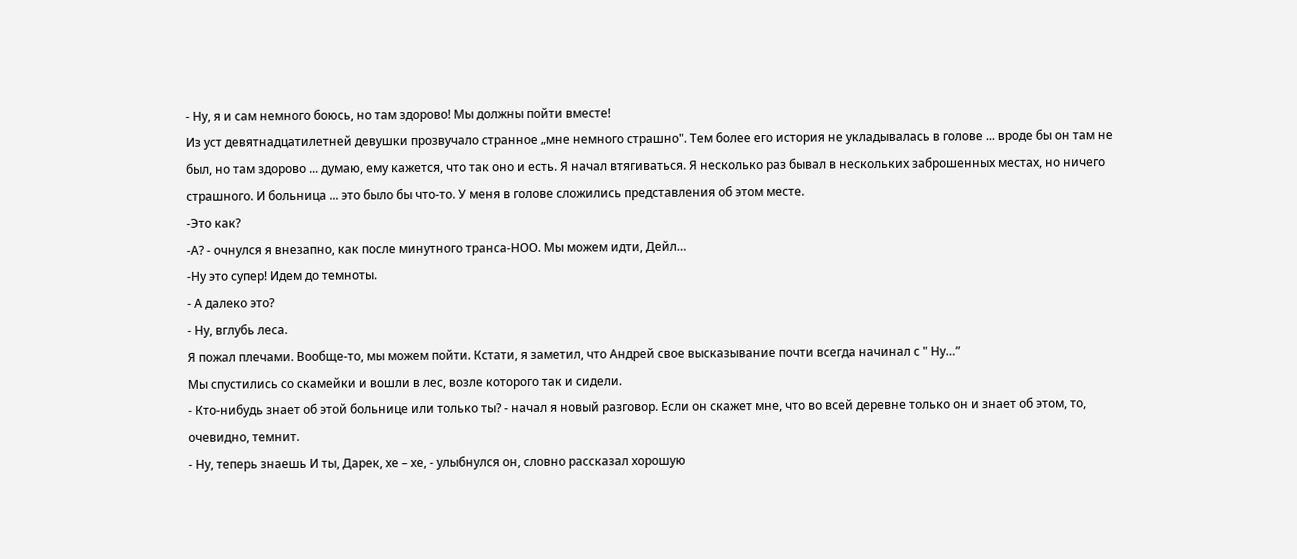- Ну, я и сам немного боюсь, но там здорово! Мы должны пойти вместе!
Из уст девятнадцатилетней девушки прозвучало странное „мне немного страшно". Тем более его история не укладывалась в голове ... вроде бы он там не был, но там здорово ... думаю, ему кажется, что так оно и есть. Я начал втягиваться. Я несколько раз бывал в нескольких заброшенных местах, но ничего страшного. И больница ... это было бы что-то. У меня в голове сложились представления об этом месте.
-Это как?
-А? - очнулся я внезапно, как после минутного транса-НОО. Мы можем идти, Дейл…
-Ну это супер! Идем до темноты.
- А далеко это?
- Ну, вглубь леса.
Я пожал плечами. Вообще-то, мы можем пойти. Кстати, я заметил, что Андрей свое высказывание почти всегда начинал с " Ну…”
Мы спустились со скамейки и вошли в лес, возле которого так и сидели.
- Кто-нибудь знает об этой больнице или только ты? - начал я новый разговор. Если он скажет мне, что во всей деревне только он и знает об этом, то, очевидно, темнит.
- Ну, теперь знаешь И ты, Дарек, хе – хе, - улыбнулся он, словно рассказал хорошую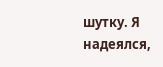шутку. Я надеялся,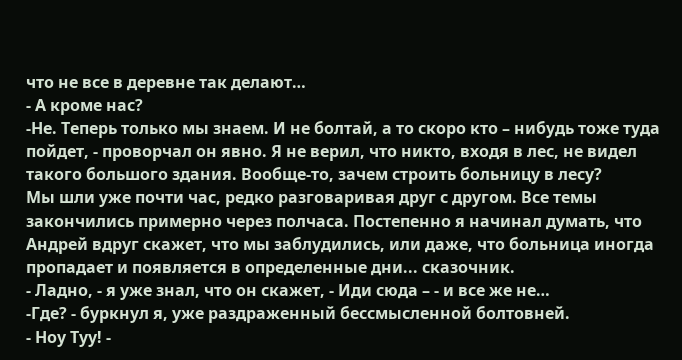что не все в деревне так делают…
- А кроме нас?
-Не. Теперь только мы знаем. И не болтай, а то скоро кто – нибудь тоже туда пойдет, - проворчал он явно. Я не верил, что никто, входя в лес, не видел такого большого здания. Вообще-то, зачем строить больницу в лесу?
Мы шли уже почти час, редко разговаривая друг с другом. Все темы закончились примерно через полчаса. Постепенно я начинал думать, что Андрей вдруг скажет, что мы заблудились, или даже, что больница иногда пропадает и появляется в определенные дни... сказочник.
- Ладно, - я уже знал, что он скажет, - Иди сюда – - и все же не…
-Где? - буркнул я, уже раздраженный бессмысленной болтовней.
- Ноу Туу! -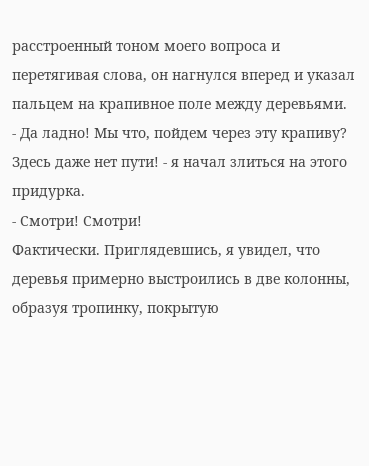расстроенный тоном моего вопроса и перетягивая слова, он нагнулся вперед и указал пальцем на крапивное поле между деревьями.
- Да ладно! Мы что, пойдем через эту крапиву? Здесь даже нет пути! - я начал злиться на этого придурка.
- Смотри! Смотри!
Фактически. Приглядевшись, я увидел, что деревья примерно выстроились в две колонны, образуя тропинку, покрытую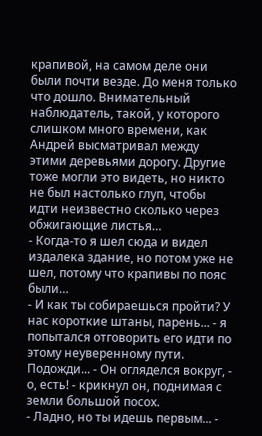крапивой, на самом деле они были почти везде. До меня только что дошло. Внимательный наблюдатель, такой, у которого слишком много времени, как Андрей высматривал между этими деревьями дорогу. Другие тоже могли это видеть, но никто не был настолько глуп, чтобы идти неизвестно сколько через обжигающие листья…
- Когда-то я шел сюда и видел издалека здание, но потом уже не шел, потому что крапивы по пояс были…
- И как ты собираешься пройти? У нас короткие штаны, парень... - я попытался отговорить его идти по этому неуверенному пути.
Подожди... - Он огляделся вокруг, - о, есть! - крикнул он, поднимая с земли большой посох.
- Ладно, но ты идешь первым... -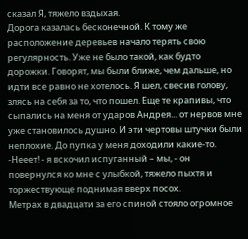сказал Я, тяжело вздыхая.
Дорога казалась бесконечной. К тому же расположение деревьев начало терять свою регулярность. Уже не было такой, как будто дорожки. Говорят, мы были ближе, чем дальше, но идти все равно не хотелось. Я шел, свесив голову, злясь на себя за то, что пошел. Еще те крапивы, что сыпались на меня от ударов Андрея... от нервов мне уже становилось душно. И эти чертовы штучки были неплохие. До пупка у меня доходили какие-то.
-Нееет! - я вскочил испуганный – мы, - он повернулся ко мне с улыбкой, тяжело пыхтя и торжествующе поднимая вверх посох.
Метрах в двадцати за его спиной стояло огромное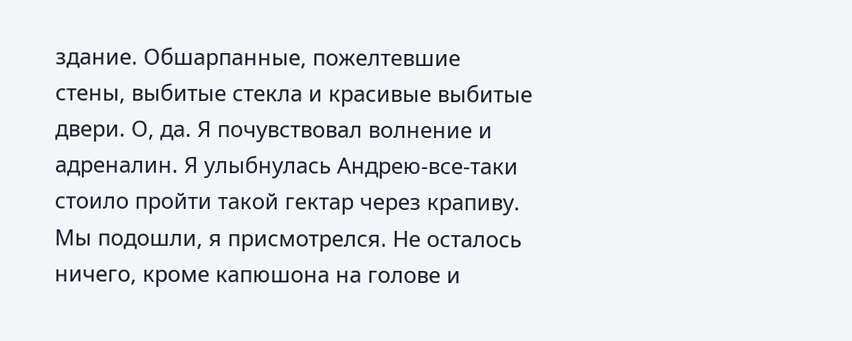здание. Обшарпанные, пожелтевшие стены, выбитые стекла и красивые выбитые двери. О, да. Я почувствовал волнение и адреналин. Я улыбнулась Андрею-все-таки стоило пройти такой гектар через крапиву.
Мы подошли, я присмотрелся. Не осталось ничего, кроме капюшона на голове и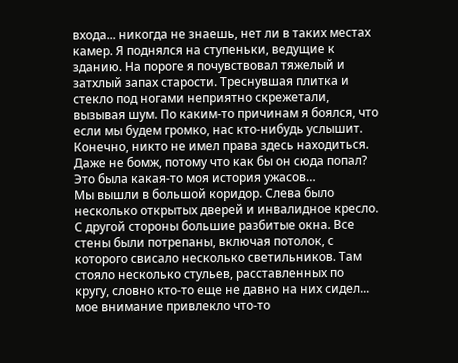входа... никогда не знаешь, нет ли в таких местах камер. Я поднялся на ступеньки, ведущие к зданию. На пороге я почувствовал тяжелый и затхлый запах старости. Треснувшая плитка и стекло под ногами неприятно скрежетали, вызывая шум. По каким-то причинам я боялся, что если мы будем громко, нас кто-нибудь услышит. Конечно, никто не имел права здесь находиться. Даже не бомж, потому что как бы он сюда попал? Это была какая-то моя история ужасов…
Мы вышли в большой коридор. Слева было несколько открытых дверей и инвалидное кресло. С другой стороны большие разбитые окна. Все стены были потрепаны, включая потолок, с которого свисало несколько светильников. Там стояло несколько стульев, расставленных по кругу, словно кто-то еще не давно на них сидел... мое внимание привлекло что-то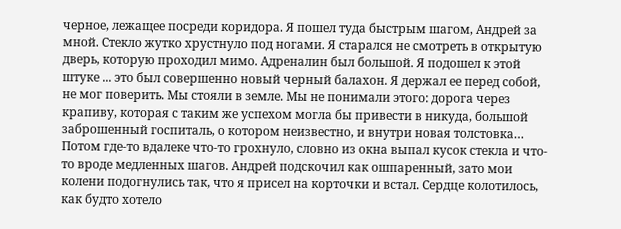черное, лежащее посреди коридора. Я пошел туда быстрым шагом, Андрей за мной. Стекло жутко хрустнуло под ногами. Я старался не смотреть в открытую дверь, которую проходил мимо. Адреналин был большой. Я подошел к этой штуке ... это был совершенно новый черный балахон. Я держал ее перед собой, не мог поверить. Мы стояли в земле. Мы не понимали этого: дорога через крапиву, которая с таким же успехом могла бы привести в никуда, большой заброшенный госпиталь, о котором неизвестно, и внутри новая толстовка…
Потом где-то вдалеке что-то грохнуло, словно из окна выпал кусок стекла и что-то вроде медленных шагов. Андрей подскочил как ошпаренный, зато мои колени подогнулись так, что я присел на корточки и встал. Сердце колотилось, как будто хотело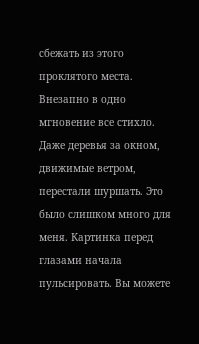сбежать из этого проклятого места. Внезапно в одно мгновение все стихло. Даже деревья за окном, движимые ветром, перестали шуршать. Это было слишком много для меня. Картинка перед глазами начала пульсировать. Вы можете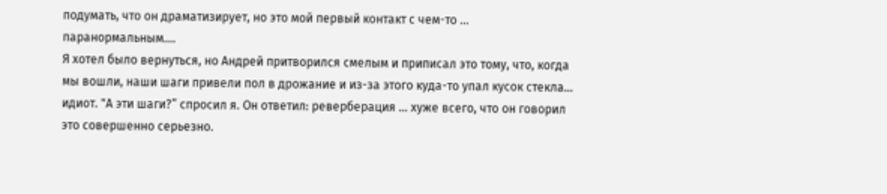подумать, что он драматизирует, но это мой первый контакт с чем-то ... паранормальным.…
Я хотел было вернуться, но Андрей притворился смелым и приписал это тому, что, когда мы вошли, наши шаги привели пол в дрожание и из-за этого куда-то упал кусок стекла... идиот. "А эти шаги?” спросил я. Он ответил: реверберация ... хуже всего, что он говорил это совершенно серьезно.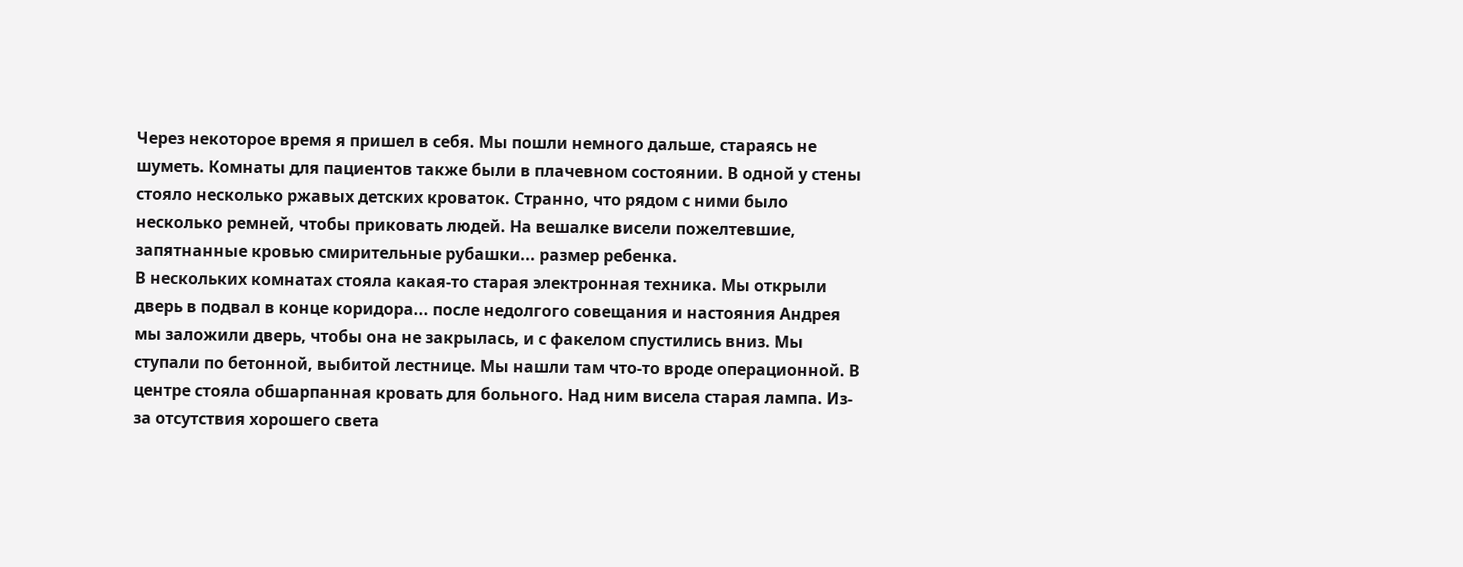Через некоторое время я пришел в себя. Мы пошли немного дальше, стараясь не шуметь. Комнаты для пациентов также были в плачевном состоянии. В одной у стены стояло несколько ржавых детских кроваток. Странно, что рядом с ними было несколько ремней, чтобы приковать людей. На вешалке висели пожелтевшие, запятнанные кровью смирительные рубашки... размер ребенка.
В нескольких комнатах стояла какая-то старая электронная техника. Мы открыли дверь в подвал в конце коридора... после недолгого совещания и настояния Андрея мы заложили дверь, чтобы она не закрылась, и с факелом спустились вниз. Мы ступали по бетонной, выбитой лестнице. Мы нашли там что-то вроде операционной. В центре стояла обшарпанная кровать для больного. Над ним висела старая лампа. Из-за отсутствия хорошего света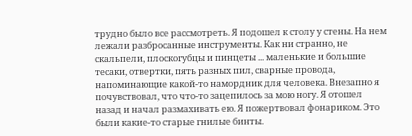трудно было все рассмотреть. Я подошел к столу у стены. На нем лежали разбросанные инструменты. Как ни странно, не скальпели, плоскогубцы и пинцеты ... маленькие и большие тесаки, отвертки, пять разных пил, сварные провода, напоминающие какой-то намордник для человека. Внезапно я почувствовал, что что-то зацепилось за мою ногу. Я отошел назад и начал размахивать ею. Я пожертвовал фонариком. Это были какие-то старые гнилые бинты.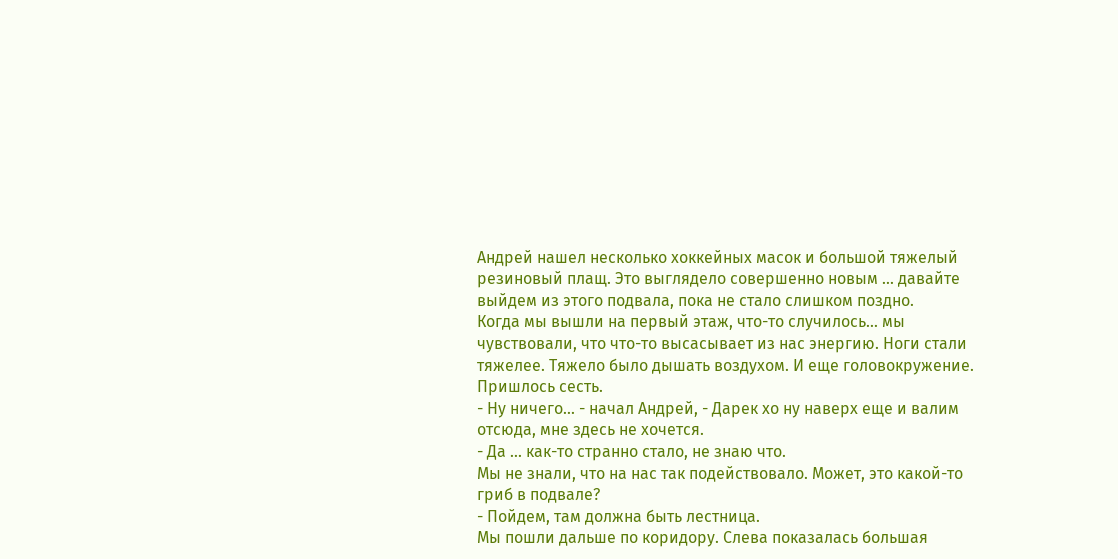Андрей нашел несколько хоккейных масок и большой тяжелый резиновый плащ. Это выглядело совершенно новым ... давайте выйдем из этого подвала, пока не стало слишком поздно.
Когда мы вышли на первый этаж, что-то случилось... мы чувствовали, что что-то высасывает из нас энергию. Ноги стали тяжелее. Тяжело было дышать воздухом. И еще головокружение. Пришлось сесть.
- Ну ничего... - начал Андрей, - Дарек хо ну наверх еще и валим отсюда, мне здесь не хочется.
- Да ... как-то странно стало, не знаю что.
Мы не знали, что на нас так подействовало. Может, это какой-то гриб в подвале?
- Пойдем, там должна быть лестница.
Мы пошли дальше по коридору. Слева показалась большая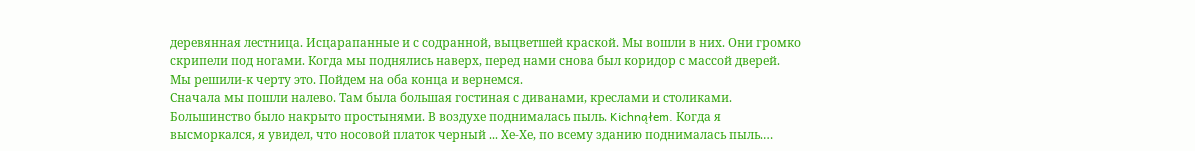деревянная лестница. Исцарапанные и с содранной, выцветшей краской. Мы вошли в них. Они громко скрипели под ногами. Когда мы поднялись наверх, перед нами снова был коридор с массой дверей. Мы решили-к черту это. Пойдем на оба конца и вернемся.
Сначала мы пошли налево. Там была большая гостиная с диванами, креслами и столиками. Большинство было накрыто простынями. В воздухе поднималась пыль. Kichnąłem. Когда я высморкался, я увидел, что носовой платок черный ... Хе-Хе, по всему зданию поднималась пыль.…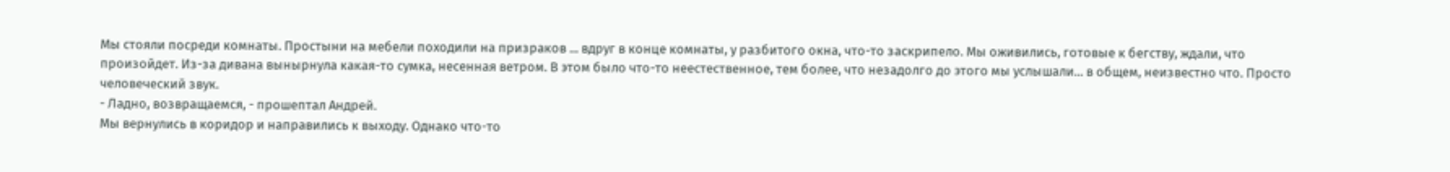Мы стояли посреди комнаты. Простыни на мебели походили на призраков ... вдруг в конце комнаты, у разбитого окна, что-то заскрипело. Мы оживились, готовые к бегству, ждали, что произойдет. Из-за дивана вынырнула какая-то сумка, несенная ветром. В этом было что-то неестественное, тем более, что незадолго до этого мы услышали... в общем, неизвестно что. Просто человеческий звук.
- Ладно, возвращаемся, - прошептал Андрей.
Мы вернулись в коридор и направились к выходу. Однако что-то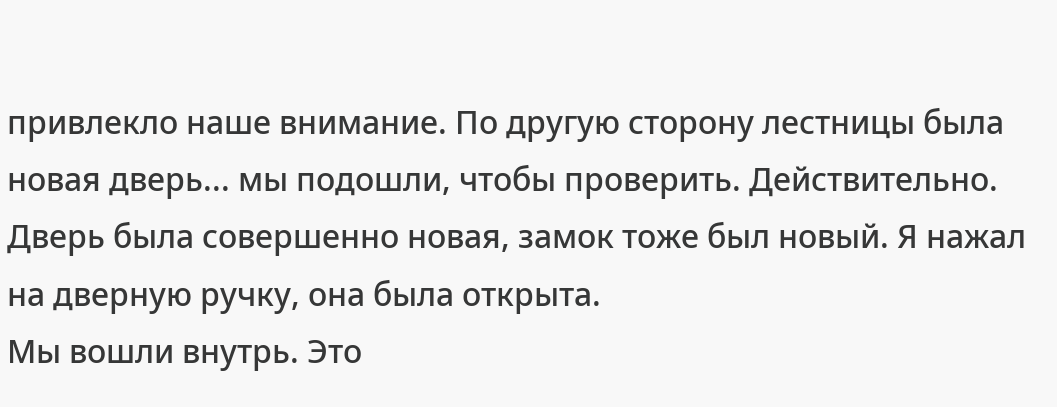привлекло наше внимание. По другую сторону лестницы была новая дверь... мы подошли, чтобы проверить. Действительно. Дверь была совершенно новая, замок тоже был новый. Я нажал на дверную ручку, она была открыта.
Мы вошли внутрь. Это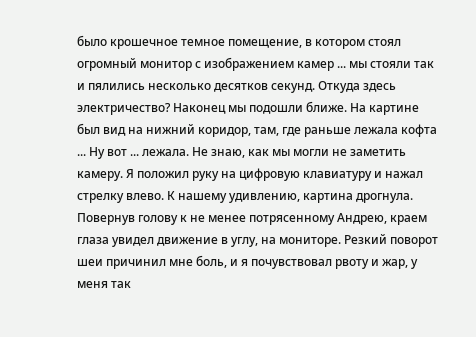было крошечное темное помещение, в котором стоял огромный монитор с изображением камер ... мы стояли так и пялились несколько десятков секунд. Откуда здесь электричество? Наконец мы подошли ближе. На картине был вид на нижний коридор, там, где раньше лежала кофта ... Ну вот ... лежала. Не знаю, как мы могли не заметить камеру. Я положил руку на цифровую клавиатуру и нажал стрелку влево. К нашему удивлению, картина дрогнула. Повернув голову к не менее потрясенному Андрею, краем глаза увидел движение в углу, на мониторе. Резкий поворот шеи причинил мне боль, и я почувствовал рвоту и жар, у меня так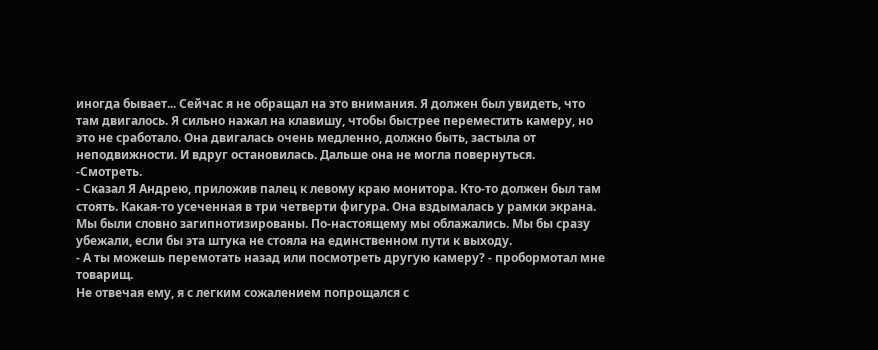иногда бывает... Сейчас я не обращал на это внимания. Я должен был увидеть, что там двигалось. Я сильно нажал на клавишу, чтобы быстрее переместить камеру, но это не сработало. Она двигалась очень медленно, должно быть, застыла от неподвижности. И вдруг остановилась. Дальше она не могла повернуться.
-Смотреть.
- Сказал Я Андрею, приложив палец к левому краю монитора. Кто-то должен был там стоять. Какая-то усеченная в три четверти фигура. Она вздымалась у рамки экрана. Мы были словно загипнотизированы. По-настоящему мы облажались. Мы бы сразу убежали, если бы эта штука не стояла на единственном пути к выходу.
- А ты можешь перемотать назад или посмотреть другую камеру? - пробормотал мне товарищ.
Не отвечая ему, я с легким сожалением попрощался с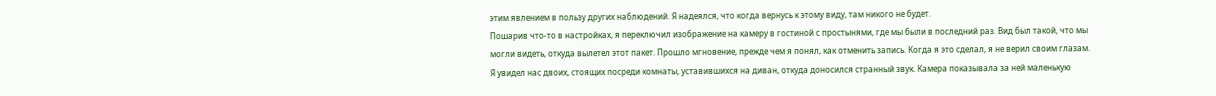этим явлением в пользу других наблюдений. Я надеялся, что когда вернусь к этому виду, там никого не будет.
Пошарив что-то в настройках, я переключил изображение на камеру в гостиной с простынями, где мы были в последний раз. Вид был такой, что мы могли видеть, откуда вылетел этот пакет. Прошло мгновение, прежде чем я понял, как отменить запись. Когда я это сделал, я не верил своим глазам. Я увидел нас двоих, стоящих посреди комнаты, уставившихся на диван, откуда доносился странный звук. Камера показывала за ней маленькую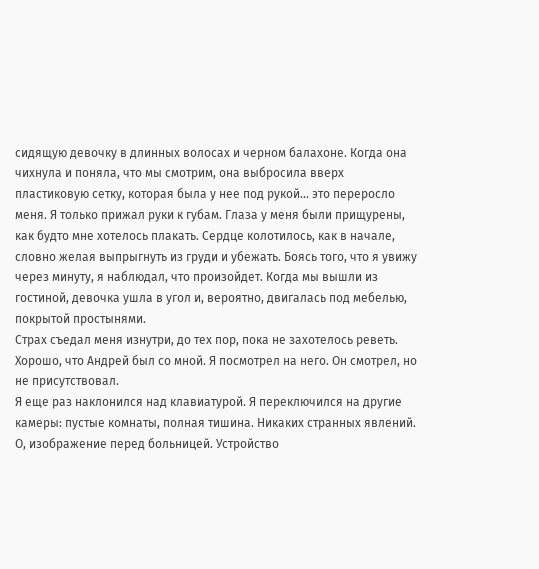сидящую девочку в длинных волосах и черном балахоне. Когда она чихнула и поняла, что мы смотрим, она выбросила вверх пластиковую сетку, которая была у нее под рукой... это переросло меня. Я только прижал руки к губам. Глаза у меня были прищурены, как будто мне хотелось плакать. Сердце колотилось, как в начале, словно желая выпрыгнуть из груди и убежать. Боясь того, что я увижу через минуту, я наблюдал, что произойдет. Когда мы вышли из гостиной, девочка ушла в угол и, вероятно, двигалась под мебелью, покрытой простынями.
Страх съедал меня изнутри, до тех пор, пока не захотелось реветь. Хорошо, что Андрей был со мной. Я посмотрел на него. Он смотрел, но не присутствовал.
Я еще раз наклонился над клавиатурой. Я переключился на другие камеры: пустые комнаты, полная тишина. Никаких странных явлений. О, изображение перед больницей. Устройство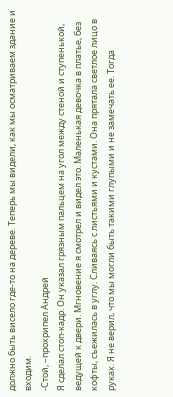должно быть висело где-то на дереве. Теперь мы видели, как мы осматриваем здание и входим.
-Стой, –прохрипел Андрей
Я сделал стоп-кадр. Он указал грязным пальцем на угол между стеной и ступенькой, ведущей к двери. Мгновение я смотрел и видел это. Маленькая девочка в платье, без кофты, съежилась в углу. Сливаясь с листьями и кустами. Она прятала светлое лицо в руках. Я не верил, что мы могли быть такими глупыми и не замечать ее. Тогда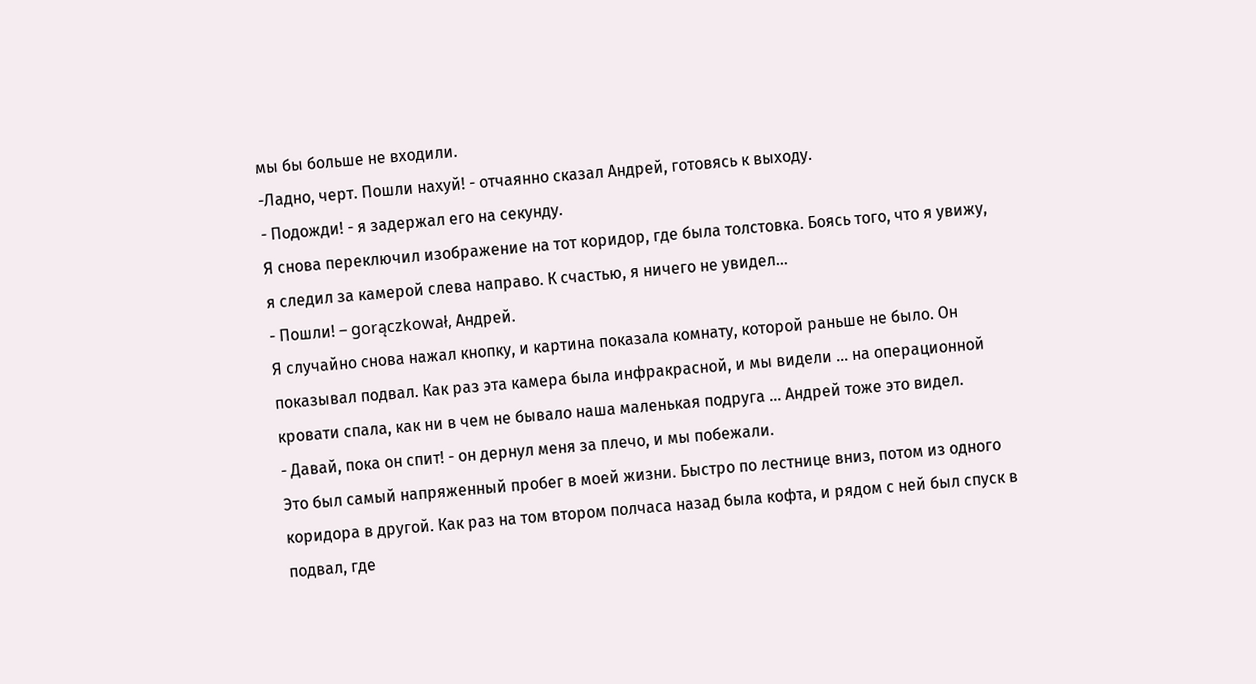мы бы больше не входили.
-Ладно, черт. Пошли нахуй! - отчаянно сказал Андрей, готовясь к выходу.
- Подожди! - я задержал его на секунду.
Я снова переключил изображение на тот коридор, где была толстовка. Боясь того, что я увижу, я следил за камерой слева направо. К счастью, я ничего не увидел…
- Пошли! – gorączkował, Андрей.
Я случайно снова нажал кнопку, и картина показала комнату, которой раньше не было. Он показывал подвал. Как раз эта камера была инфракрасной, и мы видели ... на операционной кровати спала, как ни в чем не бывало наша маленькая подруга ... Андрей тоже это видел.
- Давай, пока он спит! - он дернул меня за плечо, и мы побежали.
Это был самый напряженный пробег в моей жизни. Быстро по лестнице вниз, потом из одного коридора в другой. Как раз на том втором полчаса назад была кофта, и рядом с ней был спуск в подвал, где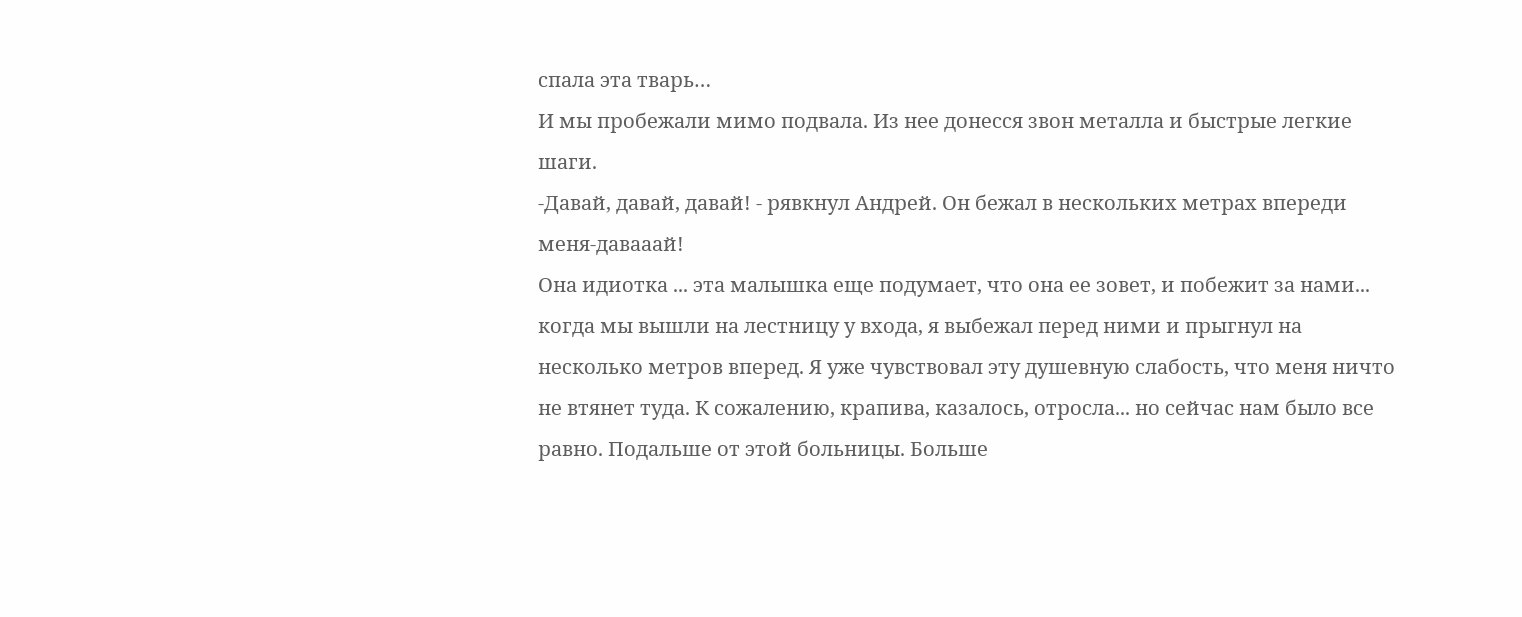спала эта тварь…
И мы пробежали мимо подвала. Из нее донесся звон металла и быстрые легкие шаги.
-Давай, давай, давай! - рявкнул Андрей. Он бежал в нескольких метрах впереди меня-давааай!
Она идиотка ... эта малышка еще подумает, что она ее зовет, и побежит за нами... когда мы вышли на лестницу у входа, я выбежал перед ними и прыгнул на несколько метров вперед. Я уже чувствовал эту душевную слабость, что меня ничто не втянет туда. К сожалению, крапива, казалось, отросла... но сейчас нам было все равно. Подальше от этой больницы. Больше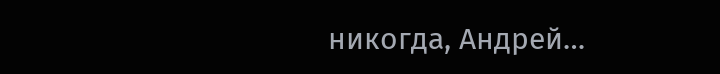никогда, Андрей…